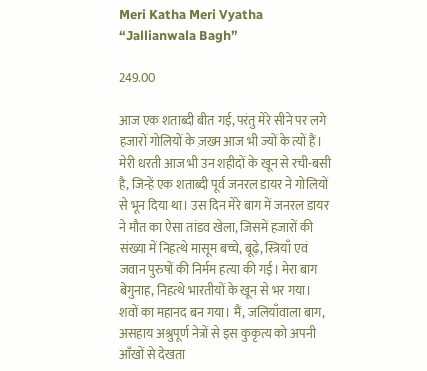Meri Katha Meri Vyatha “Jallianwala Bagh”

249.00

आज एक शताब्दी बीत गई, परंतु मेरे सीने पर लगे हजारों गोलियों के ज़ख्म आज भी ज्यों के त्यों हैं। मेरी धरती आज भी उन शहीदों के खून से रची-बसी है, जिन्हें एक शताब्दी पूर्व जनरल डायर ने गोलियों से भून दिया था। उस दिन मेरे बाग में जनरल डायर ने मौत का ऐसा तांडव खेला, जिसमें हजारों की संख्या में निहत्थे मासूम बच्चे, बूढ़े, स्त्रियाँ एवं जवान पुरुषों की निर्मम हत्या की गई। मेरा बाग बेगुनाह, निहत्थे भारतीयों के खून से भर गया। शवों का महानद बन गया। मैं, जलियाँवाला बाग, असहाय अश्रुपूर्ण नेत्रों से इस कुकृत्य को अपनी आँखों से देखता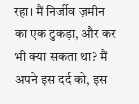रहा। मैं निर्जीव ज़मीन का एक टुकड़ा, और कर भी क्या सकता था? मैं अपने इस दर्द को, इस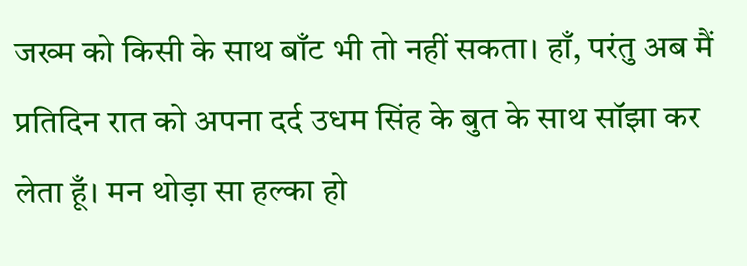जख्म को किसी के साथ बाँट भी तो नहीं सकता। हाँ, परंतु अब मैं प्रतिदिन रात को अपना दर्द उधम सिंह के बुत के साथ सॉझा कर लेता हूँ। मन थोड़ा सा हल्का हो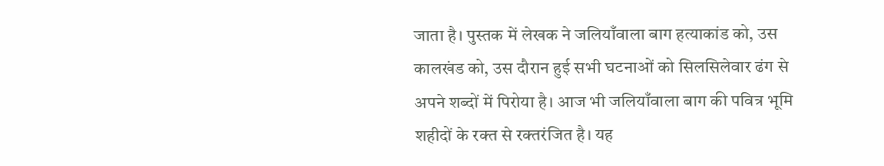जाता है। पुस्तक में लेखक ने जलियाँवाला बाग हत्याकांड को, उस कालखंड को, उस दौरान हुई सभी घटनाओं को सिलसिलेवार ढंग से अपने शब्दों में पिरोया है। आज भी जलियाँवाला बाग की पवित्र भूमि शहीदों के रक्त से रक्तरंजित है। यह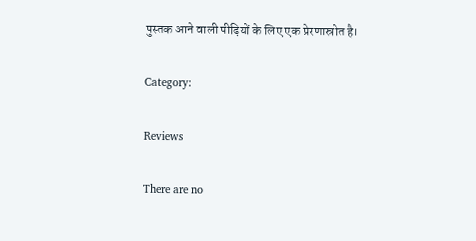पुस्तक आने वाली पीढ़ियों के लिए एक प्रेरणास्रोत है।

Category:

Reviews

There are no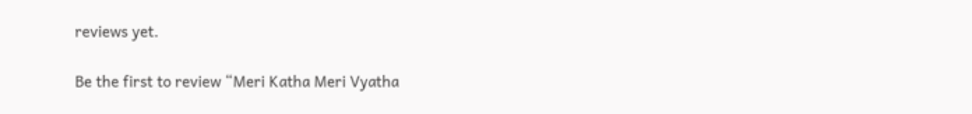reviews yet.

Be the first to review “Meri Katha Meri Vyatha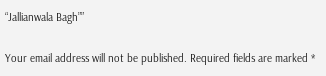“Jallianwala Bagh””

Your email address will not be published. Required fields are marked *